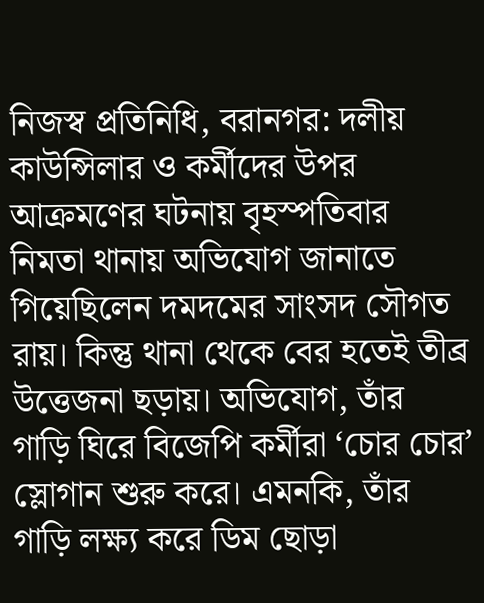নিজস্ব প্রতিনিধি, বরানগর: দলীয় কাউন্সিলার ও কর্মীদের উপর আক্রমণের ঘটনায় বৃহস্পতিবার নিমতা থানায় অভিযোগ জানাতে গিয়েছিলেন দমদমের সাংসদ সৌগত রায়। কিন্তু থানা থেকে বের হতেই তীব্র উত্তেজনা ছড়ায়। অভিযোগ, তাঁর গাড়ি ঘিরে বিজেপি কর্মীরা ‘চোর চোর’ স্লোগান শুরু করে। এমনকি, তাঁর গাড়ি লক্ষ্য করে ডিম ছোড়া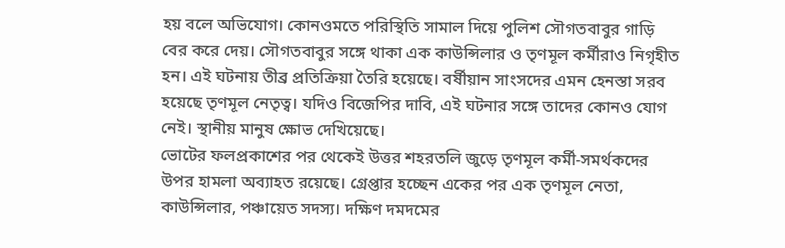হয় বলে অভিযোগ। কোনওমতে পরিস্থিতি সামাল দিয়ে পুলিশ সৌগতবাবুর গাড়ি বের করে দেয়। সৌগতবাবুর সঙ্গে থাকা এক কাউন্সিলার ও তৃণমূল কর্মীরাও নিগৃহীত হন। এই ঘটনায় তীব্র প্রতিক্রিয়া তৈরি হয়েছে। বর্ষীয়ান সাংসদের এমন হেনস্তা সরব হয়েছে তৃণমূল নেতৃত্ব। যদিও বিজেপির দাবি, এই ঘটনার সঙ্গে তাদের কোনও যোগ নেই। স্থানীয় মানুষ ক্ষোভ দেখিয়েছে।
ভোটের ফলপ্রকাশের পর থেকেই উত্তর শহরতলি জুড়ে তৃণমূল কর্মী-সমর্থকদের উপর হামলা অব্যাহত রয়েছে। গ্রেপ্তার হচ্ছেন একের পর এক তৃণমূল নেতা, কাউন্সিলার, পঞ্চায়েত সদস্য। দক্ষিণ দমদমের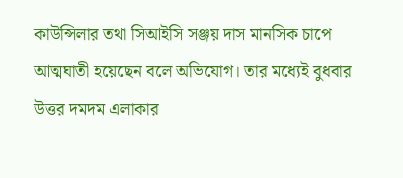কাউন্সিলার তথা সিআইসি সঞ্জয় দাস মানসিক চাপে আত্মঘাতী হয়েছেন বলে অভিযোগ। তার মধ্যেই বুধবার উত্তর দমদম এলাকার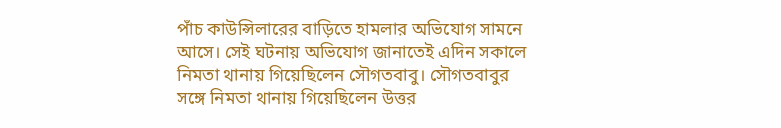পাঁচ কাউন্সিলারের বাড়িতে হামলার অভিযোগ সামনে আসে। সেই ঘটনায় অভিযোগ জানাতেই এদিন সকালে নিমতা থানায় গিয়েছিলেন সৌগতবাবু। সৌগতবাবুর সঙ্গে নিমতা থানায় গিয়েছিলেন উত্তর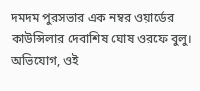দমদম পুরসভার এক নম্বর ওয়ার্ডের কাউন্সিলার দেবাশিষ ঘোষ ওরফে বুলু। অভিযোগ, ওই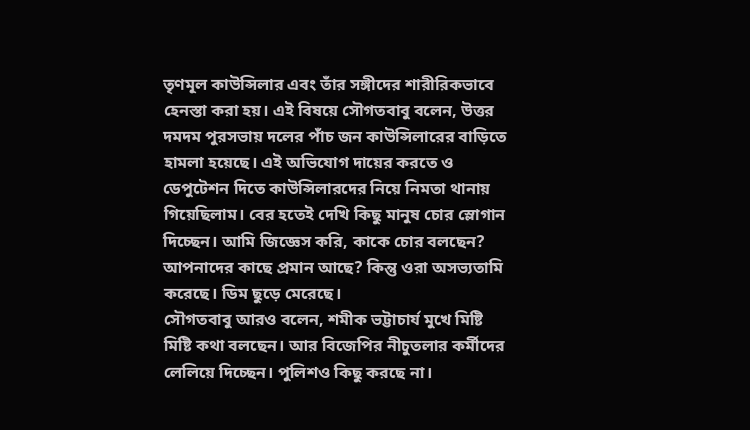তৃণমূল কাউন্সিলার এবং তাঁর সঙ্গীদের শারীরিকভাবে হেনস্তা করা হয়। এই বিষয়ে সৌগতবাবু বলেন, উত্তর দমদম পুরসভায় দলের পাঁচ জন কাউন্সিলারের বাড়িতে হামলা হয়েছে। এই অভিযোগ দায়ের করতে ও ডেপুটেশন দিতে কাউন্সিলারদের নিয়ে নিমতা থানায় গিয়েছিলাম। বের হতেই দেখি কিছু মানুষ চোর স্লোগান দিচ্ছেন। আমি জিজ্ঞেস করি, কাকে চোর বলছেন? আপনাদের কাছে প্রমান আছে? কিন্তু ওরা অসভ্যতামি করেছে। ডিম ছুড়ে মেরেছে।
সৌগতবাবু আরও বলেন, শমীক ভট্টাচার্য মুখে মিষ্টি মিষ্টি কথা বলছেন। আর বিজেপির নীচুতলার কর্মীদের লেলিয়ে দিচ্ছেন। পুলিশও কিছু করছে না।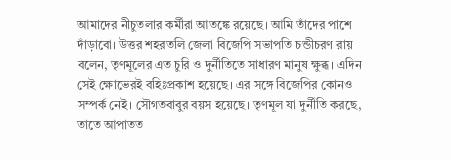আমাদের নীচুতলার কর্মীরা আতঙ্কে রয়েছে। আমি তাঁদের পাশে দাঁড়াবো। উত্তর শহরতলি জেলা বিজেপি সভাপতি চন্ডীচরণ রায় বলেন, তৃণমূলের এত চুরি ও দুর্নীতিতে সাধারণ মানুষ ক্ষুব্ধ। এদিন সেই ক্ষোভেরই বহিঃপ্রকাশ হয়েছে। এর সঙ্গে বিজেপির কোনও সম্পর্ক নেই। সৌগতবাবুর বয়স হয়েছে। তৃণমূল যা দুর্নীতি করছে, তাতে আপাতত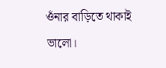ওঁনার বাড়িতে থাকাই ভালো।